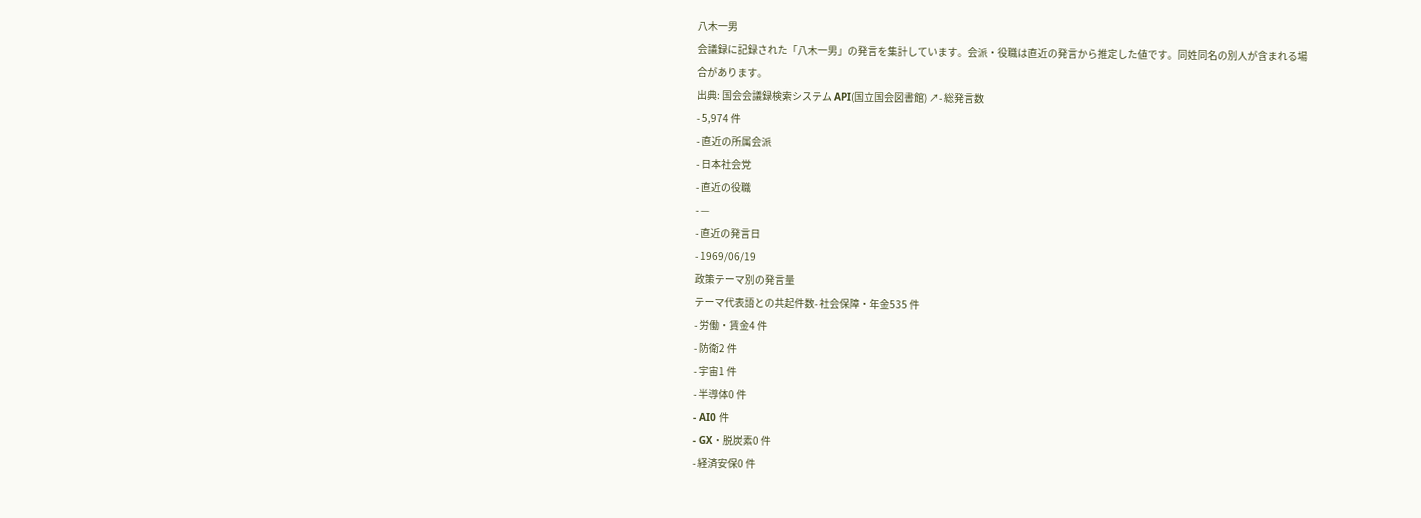八木一男
会議録に記録された「八木一男」の発言を集計しています。会派・役職は直近の発言から推定した値です。同姓同名の別人が含まれる場合があります。
出典: 国会会議録検索システム API(国立国会図書館) ↗- 総発言数
- 5,974 件
- 直近の所属会派
- 日本社会党
- 直近の役職
- —
- 直近の発言日
- 1969/06/19
政策テーマ別の発言量
テーマ代表語との共起件数- 社会保障・年金535 件
- 労働・賃金4 件
- 防衛2 件
- 宇宙1 件
- 半導体0 件
- AI0 件
- GX・脱炭素0 件
- 経済安保0 件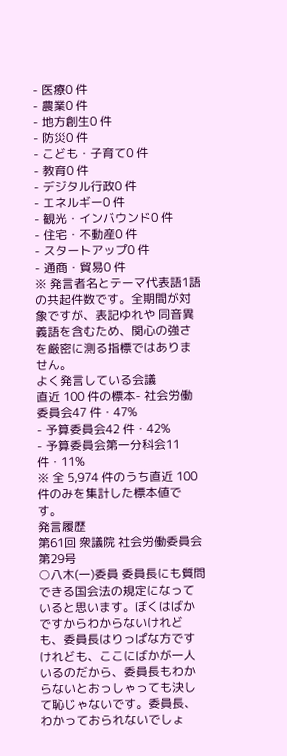- 医療0 件
- 農業0 件
- 地方創生0 件
- 防災0 件
- こども・子育て0 件
- 教育0 件
- デジタル行政0 件
- エネルギー0 件
- 観光・インバウンド0 件
- 住宅・不動産0 件
- スタートアップ0 件
- 通商・貿易0 件
※ 発言者名とテーマ代表語1語の共起件数です。全期間が対象ですが、表記ゆれや 同音異義語を含むため、関心の強さを厳密に測る指標ではありません。
よく発言している会議
直近 100 件の標本- 社会労働委員会47 件・47%
- 予算委員会42 件・42%
- 予算委員会第一分科会11 件・11%
※ 全 5,974 件のうち直近 100 件のみを集計した標本値です。
発言履歴
第61回 衆議院 社会労働委員会 第29号
○八木(一)委員 委員長にも質問できる国会法の規定になっていると思います。ぼくはばかですからわからないけれども、委員長はりっぱな方ですけれども、ここにばかが一人いるのだから、委員長もわからないとおっしゃっても決して恥じゃないです。委員長、わかっておられないでしょ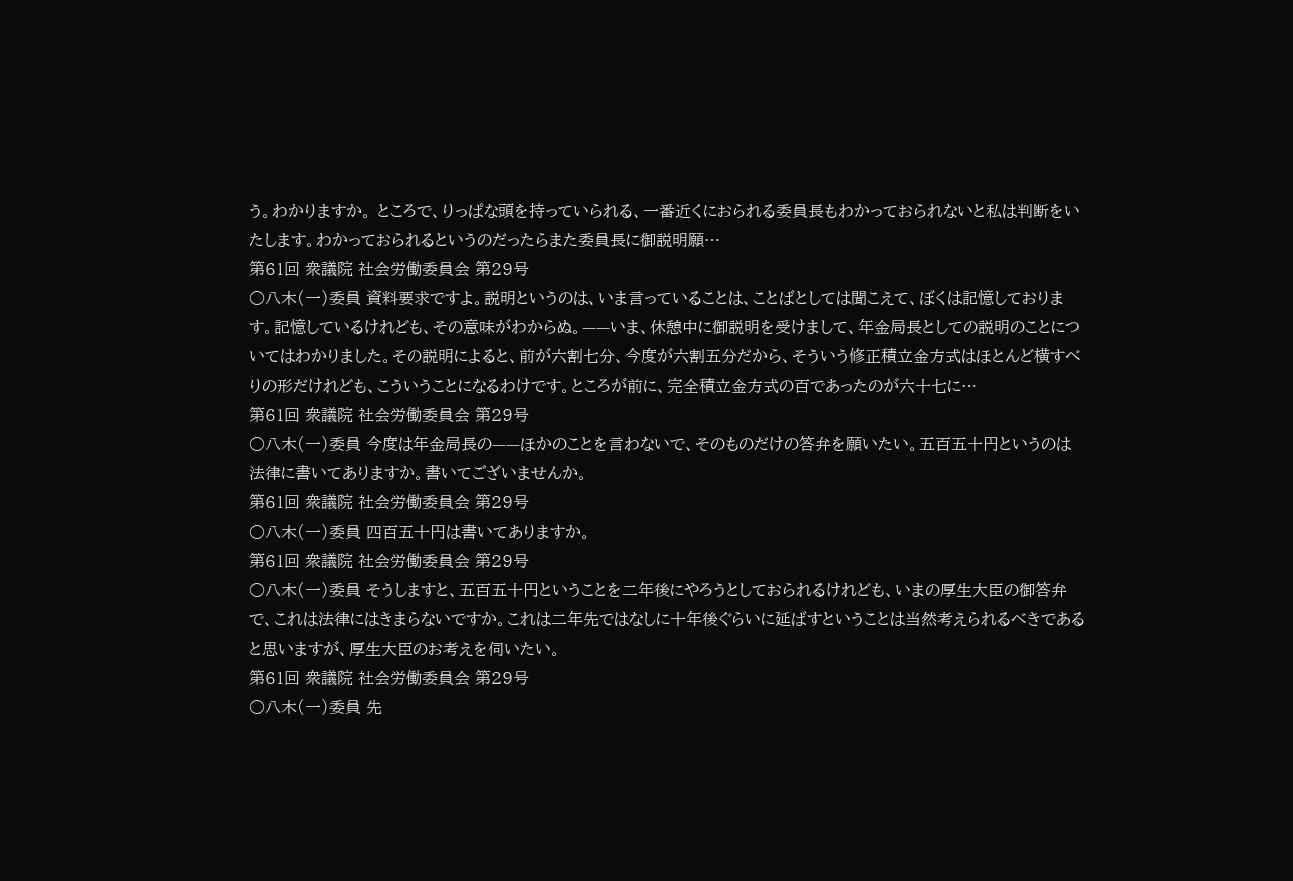う。わかりますか。 ところで、りっぱな頭を持っていられる、一番近くにおられる委員長もわかっておられないと私は判断をいたします。わかっておられるというのだったらまた委員長に御説明願…
第61回 衆議院 社会労働委員会 第29号
○八木(一)委員 資料要求ですよ。説明というのは、いま言っていることは、ことばとしては聞こえて、ぼくは記憶しております。記憶しているけれども、その意味がわからぬ。——いま、休憩中に御説明を受けまして、年金局長としての説明のことについてはわかりました。その説明によると、前が六割七分、今度が六割五分だから、そういう修正積立金方式はほとんど横すべりの形だけれども、こういうことになるわけです。ところが前に、完全積立金方式の百であったのが六十七に…
第61回 衆議院 社会労働委員会 第29号
○八木(一)委員 今度は年金局長の——ほかのことを言わないで、そのものだけの答弁を願いたい。五百五十円というのは法律に書いてありますか。書いてございませんか。
第61回 衆議院 社会労働委員会 第29号
○八木(一)委員 四百五十円は書いてありますか。
第61回 衆議院 社会労働委員会 第29号
○八木(一)委員 そうしますと、五百五十円ということを二年後にやろうとしておられるけれども、いまの厚生大臣の御答弁で、これは法律にはきまらないですか。これは二年先ではなしに十年後ぐらいに延ばすということは当然考えられるべきであると思いますが、厚生大臣のお考えを伺いたい。
第61回 衆議院 社会労働委員会 第29号
○八木(一)委員 先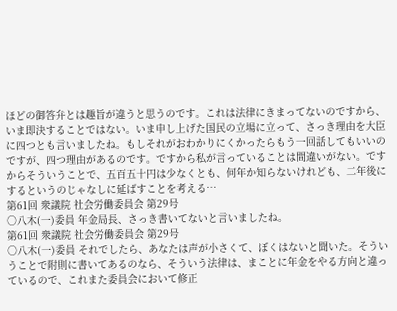ほどの御答弁とは趣旨が違うと思うのです。これは法律にきまってないのですから、いま即決することではない。いま申し上げた国民の立場に立って、さっき理由を大臣に四つとも言いましたね。もしそれがおわかりにくかったらもう一回話してもいいのですが、四つ理由があるのです。ですから私が言っていることは間違いがない。ですからそういうことで、五百五十円は少なくとも、何年か知らないけれども、二年後にするというのじゃなしに延ばすことを考える…
第61回 衆議院 社会労働委員会 第29号
○八木(一)委員 年金局長、さっき書いてないと言いましたね。
第61回 衆議院 社会労働委員会 第29号
○八木(一)委員 それでしたら、あなたは声が小さくて、ぼくはないと聞いた。そういうことで附則に書いてあるのなら、そういう法律は、まことに年金をやる方向と違っているので、これまた委員会において修正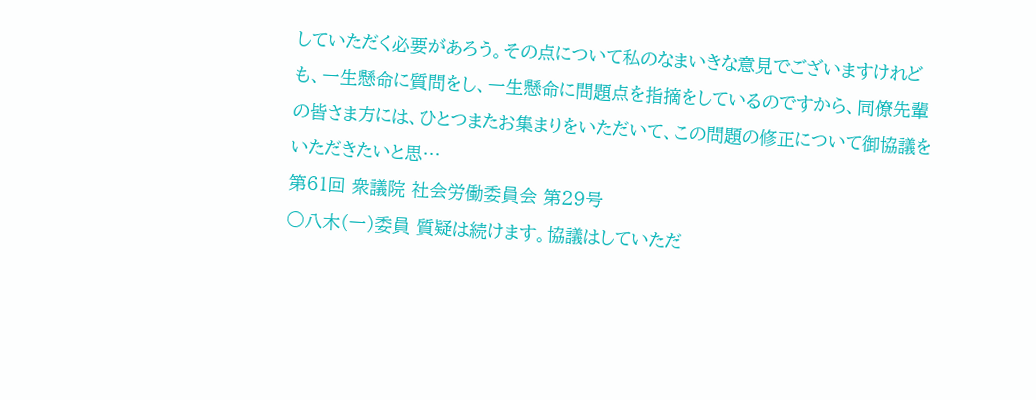していただく必要があろう。その点について私のなまいきな意見でございますけれども、一生懸命に質問をし、一生懸命に問題点を指摘をしているのですから、同僚先輩の皆さま方には、ひとつまたお集まりをいただいて、この問題の修正について御協議をいただきたいと思…
第61回 衆議院 社会労働委員会 第29号
○八木(一)委員 質疑は続けます。協議はしていただ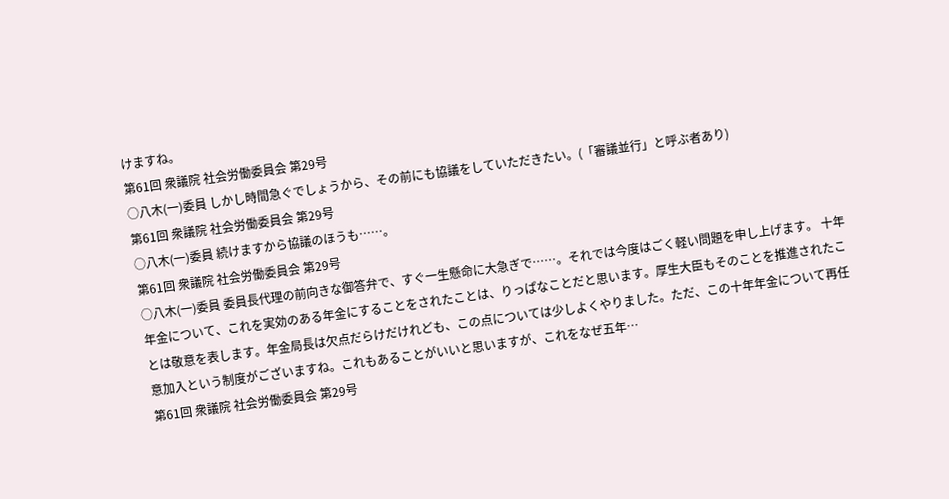けますね。
第61回 衆議院 社会労働委員会 第29号
○八木(一)委員 しかし時間急ぐでしょうから、その前にも協議をしていただきたい。(「審議並行」と呼ぶ者あり)
第61回 衆議院 社会労働委員会 第29号
○八木(一)委員 続けますから協議のほうも……。
第61回 衆議院 社会労働委員会 第29号
○八木(一)委員 委員長代理の前向きな御答弁で、すぐ一生懸命に大急ぎで……。それでは今度はごく軽い問題を申し上げます。 十年年金について、これを実効のある年金にすることをされたことは、りっぱなことだと思います。厚生大臣もそのことを推進されたことは敬意を表します。年金局長は欠点だらけだけれども、この点については少しよくやりました。ただ、この十年年金について再任意加入という制度がございますね。これもあることがいいと思いますが、これをなぜ五年…
第61回 衆議院 社会労働委員会 第29号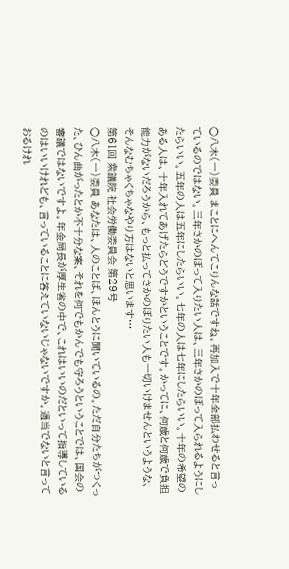○八木(一)委員 まことにへんてこりんな話ですね。再加入で十年全部払わせると言っているのではない。三年さかのぼって入りたい人は、三年さかのぼって入られるようにしたらいい。五年の人は五年にしたらいい。七年の人は七年にしたらいい。十年の希望のある人は、十年入れてあげたらどうですかということです。かってに、何歳と何歳で負担能力がないだろうから、もっと払ってさかのぼりたい人も一切いけませんというような、そんなむちゃくちゃなやり方はないと思います…
第61回 衆議院 社会労働委員会 第29号
○八木(一)委員 あなたは、人のことば、ほんとうに聞いているの。ただ自分たちがつくった、ひん曲がったとか不十分な案、それを何でもかんでも守ろうということでは、国会の審議ではないですよ。年金局長が厚生省の中で、これはいいのだといって指導しているのはいいけれども、言っていることに答えていないじゃないですか。適当でないと言っておるけれ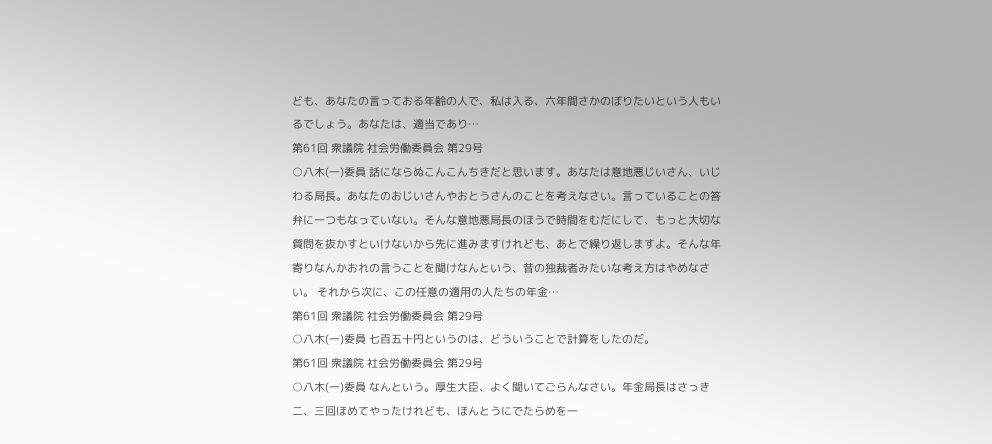ども、あなたの言っておる年齢の人で、私は入る、六年間さかのぼりたいという人もいるでしょう。あなたは、適当であり…
第61回 衆議院 社会労働委員会 第29号
○八木(一)委員 話にならぬこんこんちきだと思います。あなたは意地悪じいさん、いじわる局長。あなたのおじいさんやおとうさんのことを考えなさい。言っていることの答弁に一つもなっていない。そんな意地悪局長のほうで時間をむだにして、もっと大切な質問を抜かすといけないから先に進みますけれども、あとで繰り返しますよ。そんな年寄りなんかおれの言うことを聞けなんという、昔の独裁者みたいな考え方はやめなさい。 それから次に、この任意の適用の人たちの年金…
第61回 衆議院 社会労働委員会 第29号
○八木(一)委員 七百五十円というのは、どういうことで計算をしたのだ。
第61回 衆議院 社会労働委員会 第29号
○八木(一)委員 なんという。厚生大臣、よく聞いてごらんなさい。年金局長はさっき二、三回ほめてやったけれども、ほんとうにでたらめを一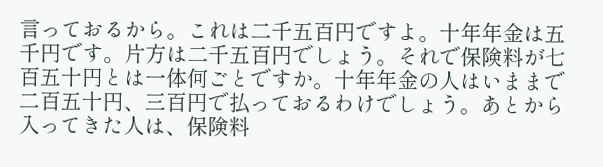言っておるから。これは二千五百円ですよ。十年年金は五千円です。片方は二千五百円でしょう。それで保険料が七百五十円とは一体何ごとですか。十年年金の人はいままで二百五十円、三百円で払っておるわけでしょう。あとから入ってきた人は、保険料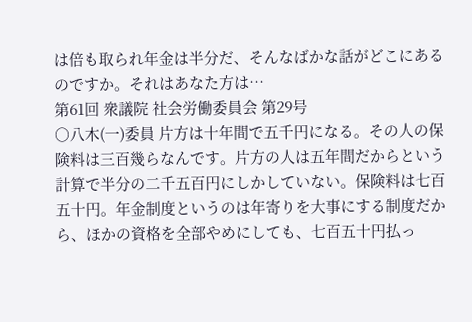は倍も取られ年金は半分だ、そんなばかな話がどこにあるのですか。それはあなた方は…
第61回 衆議院 社会労働委員会 第29号
○八木(一)委員 片方は十年間で五千円になる。その人の保険料は三百幾らなんです。片方の人は五年間だからという計算で半分の二千五百円にしかしていない。保険料は七百五十円。年金制度というのは年寄りを大事にする制度だから、ほかの資格を全部やめにしても、七百五十円払っ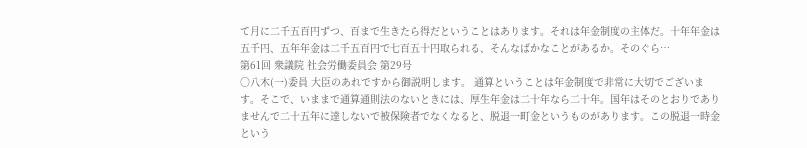て月に二千五百円ずつ、百まで生きたら得だということはあります。それは年金制度の主体だ。十年年金は五千円、五年年金は二千五百円で七百五十円取られる、そんなばかなことがあるか。そのぐら…
第61回 衆議院 社会労働委員会 第29号
○八木(一)委員 大臣のあれですから御説明します。 通算ということは年金制度で非常に大切でございます。そこで、いままで通算通則法のないときには、厚生年金は二十年なら二十年。国年はそのとおりでありませんで二十五年に達しないで被保険者でなくなると、脱退一町金というものがあります。この脱退一時金という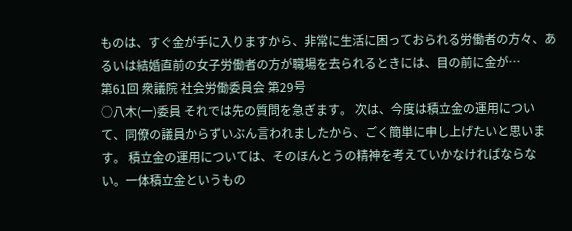ものは、すぐ金が手に入りますから、非常に生活に困っておられる労働者の方々、あるいは結婚直前の女子労働者の方が職場を去られるときには、目の前に金が…
第61回 衆議院 社会労働委員会 第29号
○八木(一)委員 それでは先の質問を急ぎます。 次は、今度は積立金の運用について、同僚の議員からずいぶん言われましたから、ごく簡単に申し上げたいと思います。 積立金の運用については、そのほんとうの精神を考えていかなければならない。一体積立金というもの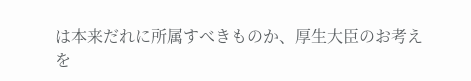は本来だれに所属すべきものか、厚生大臣のお考えを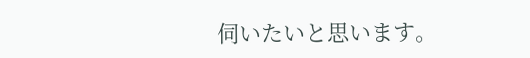伺いたいと思います。